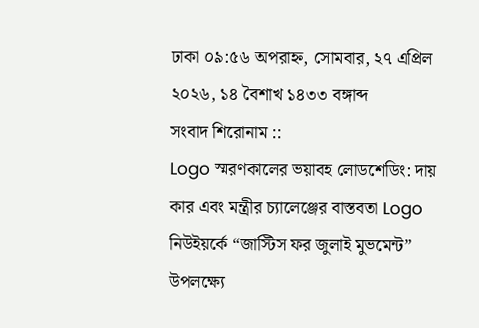ঢাকা ০৯:৫৬ অপরাহ্ন, সোমবার, ২৭ এপ্রিল ২০২৬, ১৪ বৈশাখ ১৪৩৩ বঙ্গাব্দ
সংবাদ শিরোনাম ::
Logo স্মরণকালের ভয়াবহ লোডশেডিং: দায় কার এবং মন্ত্রীর চ্যালেঞ্জের বাস্তবতা Logo নিউইয়র্কে “জাস্টিস ফর জুলাই মুভমেন্ট” উপলক্ষ্যে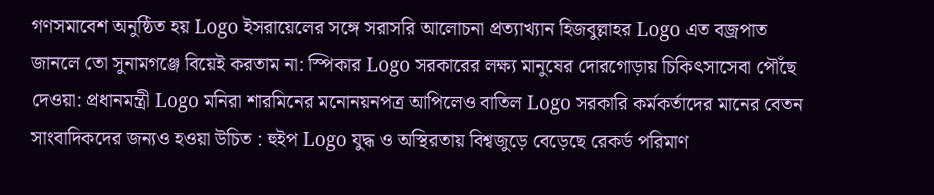গণসমাবেশ অনুষ্ঠিত হয় Logo ইসরায়েলের সঙ্গে সরাসরি আলোচনা প্রত্যাখ্যান হিজবুল্লাহর Logo এত বজ্রপাত জানলে তো সুনামগঞ্জে বিয়েই করতাম না: স্পিকার Logo সরকারের লক্ষ্য মানুষের দোরগোড়ায় চিকিৎসাসেবা পৌঁছে দেওয়া: প্রধানমন্ত্রী Logo মনিরা শারমিনের মনোনয়নপত্র আপিলেও বাতিল Logo সরকারি কর্মকর্তাদের মানের বেতন সাংবাদিকদের জন্যও হওয়া উচিত : হুইপ Logo যুদ্ধ ও অস্থিরতায় বিশ্বজুড়ে বেড়েছে রেকর্ড পরিমাণ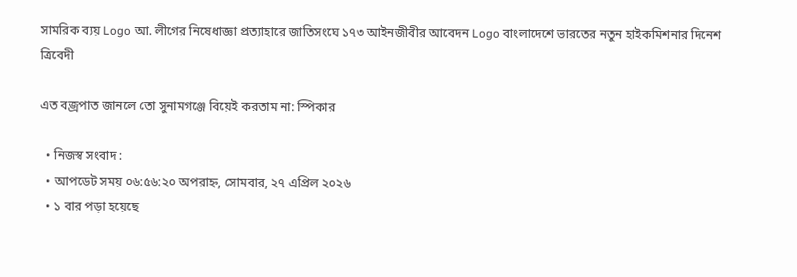সামরিক ব্যয় Logo আ. লীগের নিষেধাজ্ঞা প্রত্যাহারে জাতিসংঘে ১৭৩ আইনজীবীর আবেদন Logo বাংলাদেশে ভারতের নতুন হাইকমিশনার দিনেশ ত্রিবেদী

এত বজ্রপাত জানলে তো সুনামগঞ্জে বিয়েই করতাম না: স্পিকার

  • নিজস্ব সংবাদ :
  • আপডেট সময় ০৬:৫৬:২০ অপরাহ্ন, সোমবার, ২৭ এপ্রিল ২০২৬
  • ১ বার পড়া হয়েছে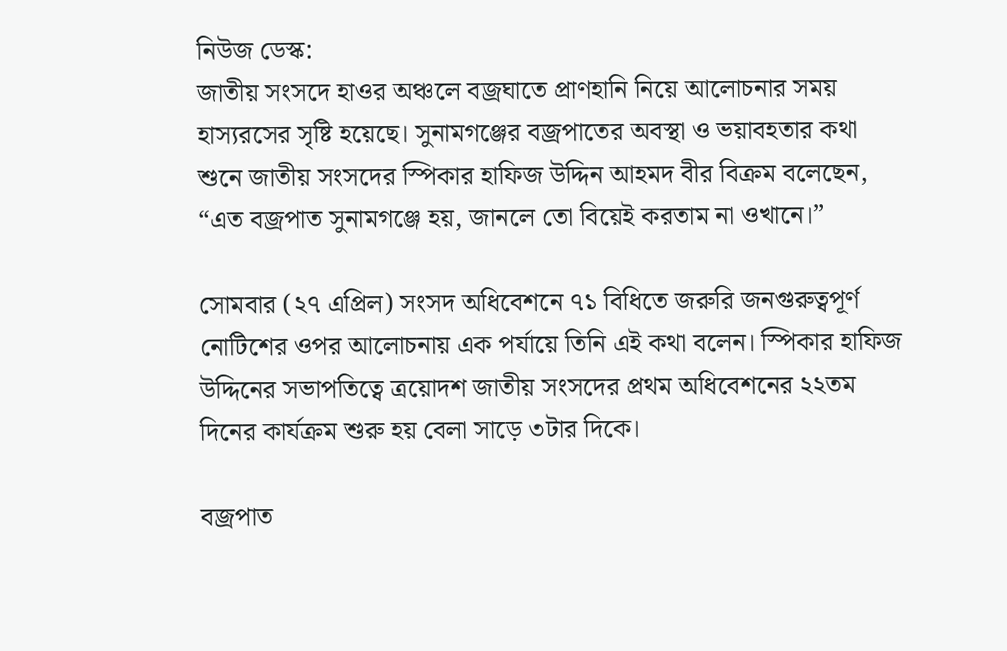নিউজ ডেস্ক:
জাতীয় সংসদে হাওর অঞ্চলে বজ্রঘাতে প্রাণহানি নিয়ে আলোচনার সময় হাস্যরসের সৃষ্টি হয়েছে। সুনামগঞ্জের বজ্রপাতের অবস্থা ও ভয়াবহতার কথা শুনে জাতীয় সংসদের স্পিকার হাফিজ উদ্দিন আহমদ বীর বিক্রম বলেছেন, “এত বজ্রপাত সুনামগঞ্জে হয়, জানলে তো বিয়েই করতাম না ওখানে।”

সোমবার (২৭ এপ্রিল) সংসদ অধিবেশনে ৭১ বিধিতে জরুরি জনগুরুত্বপূর্ণ নোটিশের ওপর আলোচনায় এক পর্যায়ে তিনি এই কথা বলেন। স্পিকার হাফিজ উদ্দিনের সভাপতিত্বে ত্রয়োদশ জাতীয় সংসদের প্রথম অধিবেশনের ২২তম দিনের কার্যক্রম শুরু হয় বেলা সাড়ে ৩টার দিকে।

বজ্রপাত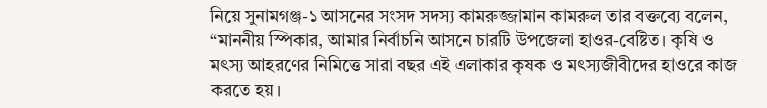নিয়ে সুনামগঞ্জ-১ আসনের সংসদ সদস্য কামরুজ্জামান কামরুল তার বক্তব্যে বলেন, “মাননীয় স্পিকার, আমার নির্বাচনি আসনে চারটি উপজেলা হাওর-বেষ্টিত। কৃষি ও মৎস্য আহরণের নিমিত্তে সারা বছর এই এলাকার কৃষক ও মৎস্যজীবীদের হাওরে কাজ করতে হয়।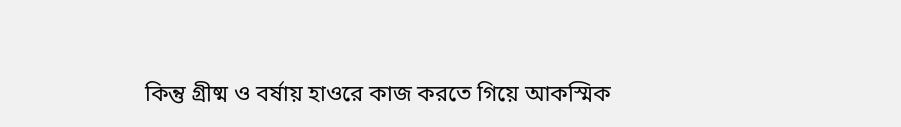কিন্তু গ্রীষ্ম ও বর্ষায় হাওরে কাজ করতে গিয়ে আকস্মিক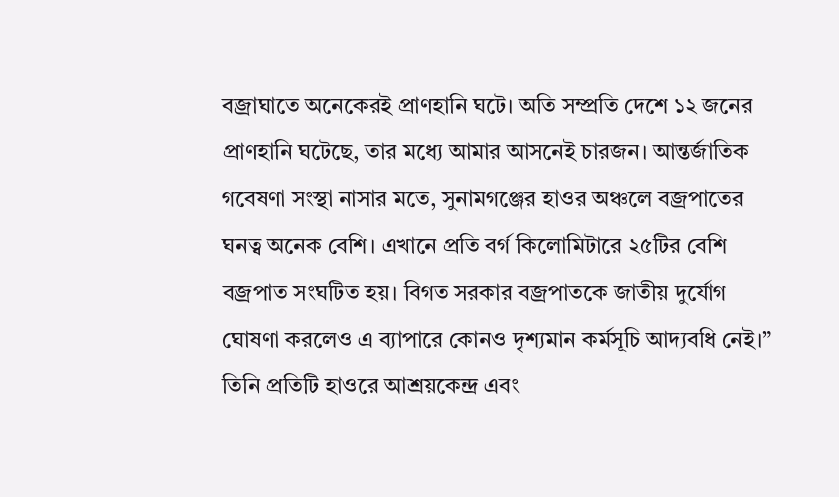বজ্রাঘাতে অনেকেরই প্রাণহানি ঘটে। অতি সম্প্রতি দেশে ১২ জনের প্রাণহানি ঘটেছে, তার মধ্যে আমার আসনেই চারজন। আন্তর্জাতিক গবেষণা সংস্থা নাসার মতে, সুনামগঞ্জের হাওর অঞ্চলে বজ্রপাতের ঘনত্ব অনেক বেশি। এখানে প্রতি বর্গ কিলোমিটারে ২৫টির বেশি বজ্রপাত সংঘটিত হয়। বিগত সরকার বজ্রপাতকে জাতীয় দুর্যোগ ঘোষণা করলেও এ ব্যাপারে কোনও দৃশ্যমান কর্মসূচি আদ্যবধি নেই।” তিনি প্রতিটি হাওরে আশ্রয়কেন্দ্র এবং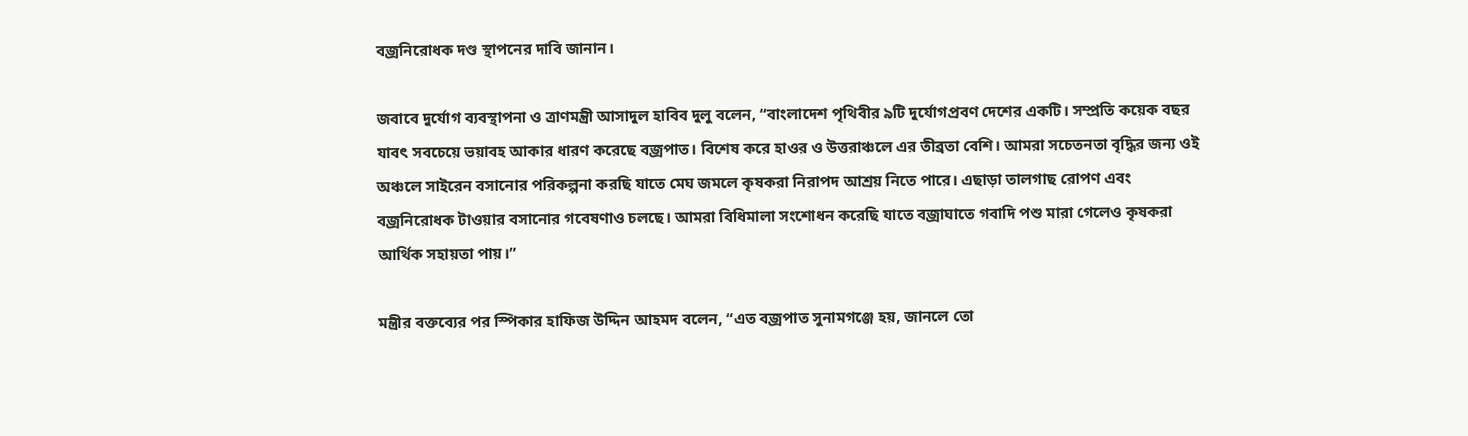বজ্রনিরোধক দণ্ড স্থাপনের দাবি জানান।

জবাবে দুর্যোগ ব্যবস্থাপনা ও ত্রাণমন্ত্রী আসাদুল হাবিব দুলু বলেন, “বাংলাদেশ পৃথিবীর ৯টি দুর্যোগপ্রবণ দেশের একটি। সম্প্রতি কয়েক বছর যাবৎ সবচেয়ে ভয়াবহ আকার ধারণ করেছে বজ্রপাত। বিশেষ করে হাওর ও উত্তরাঞ্চলে এর তীব্রতা বেশি। আমরা সচেতনতা বৃদ্ধির জন্য ওই অঞ্চলে সাইরেন বসানোর পরিকল্পনা করছি যাতে মেঘ জমলে কৃষকরা নিরাপদ আশ্রয় নিতে পারে। এছাড়া তালগাছ রোপণ এবং বজ্রনিরোধক টাওয়ার বসানোর গবেষণাও চলছে। আমরা বিধিমালা সংশোধন করেছি যাতে বজ্রাঘাতে গবাদি পশু মারা গেলেও কৃষকরা আর্থিক সহায়তা পায়।”

মন্ত্রীর বক্তব্যের পর স্পিকার হাফিজ উদ্দিন আহমদ বলেন, “এত বজ্রপাত সুনামগঞ্জে হয়, জানলে তো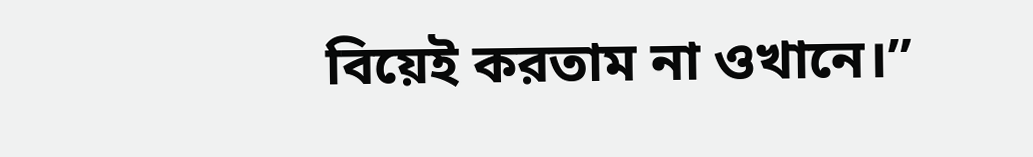বিয়েই করতাম না ওখানে।”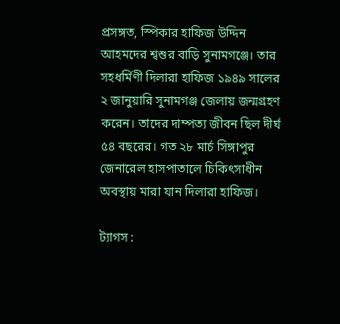প্রসঙ্গত, স্পিকার হাফিজ উদ্দিন আহমদের শ্বশুর বাড়ি সুনামগঞ্জে। তার সহধর্মিণী দিলারা হাফিজ ১৯৪৯ সালের ২ জানুয়ারি সুনামগঞ্জ জেলায় জন্মগ্রহণ করেন। তাদের দাম্পত্য জীবন ছিল দীর্ঘ ৫৪ বছরের। গত ২৮ মার্চ সিঙ্গাপুর জেনারেল হাসপাতালে চিকিৎসাধীন অবস্থায় মারা যান দিলারা হাফিজ।

ট্যাগস :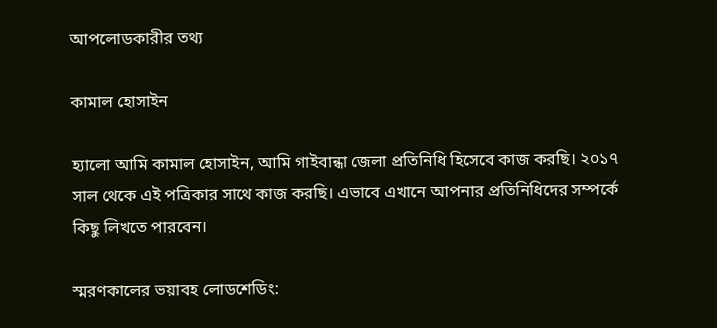আপলোডকারীর তথ্য

কামাল হোসাইন

হ্যালো আমি কামাল হোসাইন, আমি গাইবান্ধা জেলা প্রতিনিধি হিসেবে কাজ করছি। ২০১৭ সাল থেকে এই পত্রিকার সাথে কাজ করছি। এভাবে এখানে আপনার প্রতিনিধিদের সম্পর্কে কিছু লিখতে পারবেন।

স্মরণকালের ভয়াবহ লোডশেডিং: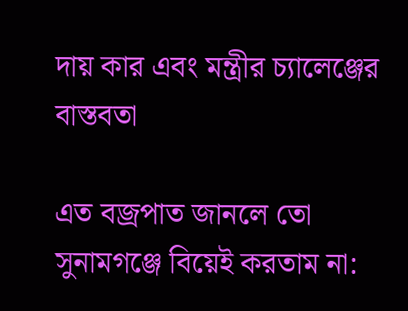দায় কার এবং মন্ত্রীর চ্যালেঞ্জের বাস্তবতা

এত বজ্রপাত জানলে তো সুনামগঞ্জে বিয়েই করতাম না: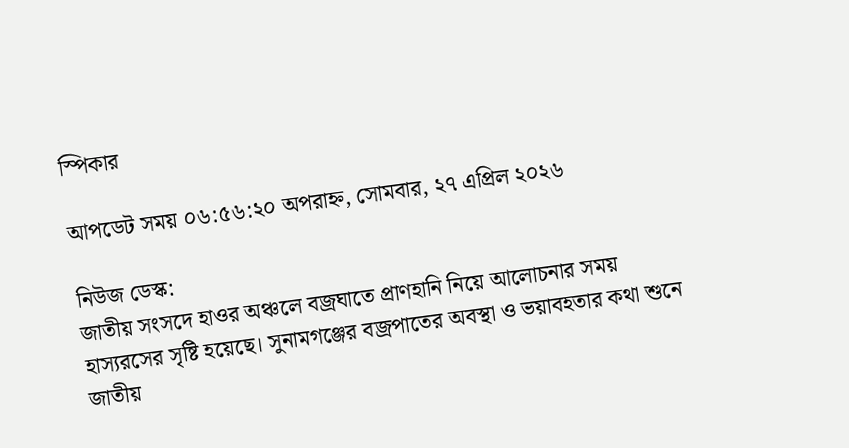স্পিকার

আপডেট সময় ০৬:৫৬:২০ অপরাহ্ন, সোমবার, ২৭ এপ্রিল ২০২৬

নিউজ ডেস্ক:
জাতীয় সংসদে হাওর অঞ্চলে বজ্রঘাতে প্রাণহানি নিয়ে আলোচনার সময় হাস্যরসের সৃষ্টি হয়েছে। সুনামগঞ্জের বজ্রপাতের অবস্থা ও ভয়াবহতার কথা শুনে জাতীয়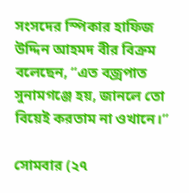সংসদের স্পিকার হাফিজ উদ্দিন আহমদ বীর বিক্রম বলেছেন, “এত বজ্রপাত সুনামগঞ্জে হয়, জানলে তো বিয়েই করতাম না ওখানে।”

সোমবার (২৭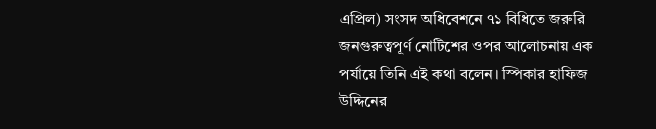এপ্রিল) সংসদ অধিবেশনে ৭১ বিধিতে জরুরি জনগুরুত্বপূর্ণ নোটিশের ওপর আলোচনায় এক পর্যায়ে তিনি এই কথা বলেন। স্পিকার হাফিজ উদ্দিনের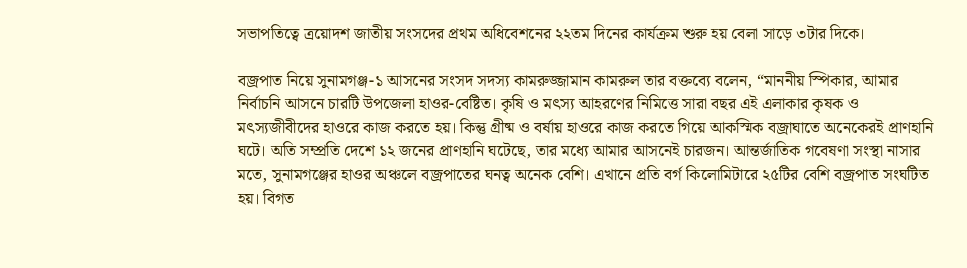সভাপতিত্বে ত্রয়োদশ জাতীয় সংসদের প্রথম অধিবেশনের ২২তম দিনের কার্যক্রম শুরু হয় বেলা সাড়ে ৩টার দিকে।

বজ্রপাত নিয়ে সুনামগঞ্জ-১ আসনের সংসদ সদস্য কামরুজ্জামান কামরুল তার বক্তব্যে বলেন, “মাননীয় স্পিকার, আমার নির্বাচনি আসনে চারটি উপজেলা হাওর-বেষ্টিত। কৃষি ও মৎস্য আহরণের নিমিত্তে সারা বছর এই এলাকার কৃষক ও মৎস্যজীবীদের হাওরে কাজ করতে হয়। কিন্তু গ্রীষ্ম ও বর্ষায় হাওরে কাজ করতে গিয়ে আকস্মিক বজ্রাঘাতে অনেকেরই প্রাণহানি ঘটে। অতি সম্প্রতি দেশে ১২ জনের প্রাণহানি ঘটেছে, তার মধ্যে আমার আসনেই চারজন। আন্তর্জাতিক গবেষণা সংস্থা নাসার মতে, সুনামগঞ্জের হাওর অঞ্চলে বজ্রপাতের ঘনত্ব অনেক বেশি। এখানে প্রতি বর্গ কিলোমিটারে ২৫টির বেশি বজ্রপাত সংঘটিত হয়। বিগত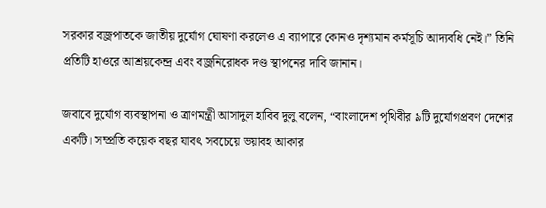সরকার বজ্রপাতকে জাতীয় দুর্যোগ ঘোষণা করলেও এ ব্যাপারে কোনও দৃশ্যমান কর্মসূচি আদ্যবধি নেই।” তিনি প্রতিটি হাওরে আশ্রয়কেন্দ্র এবং বজ্রনিরোধক দণ্ড স্থাপনের দাবি জানান।

জবাবে দুর্যোগ ব্যবস্থাপনা ও ত্রাণমন্ত্রী আসাদুল হাবিব দুলু বলেন, “বাংলাদেশ পৃথিবীর ৯টি দুর্যোগপ্রবণ দেশের একটি। সম্প্রতি কয়েক বছর যাবৎ সবচেয়ে ভয়াবহ আকার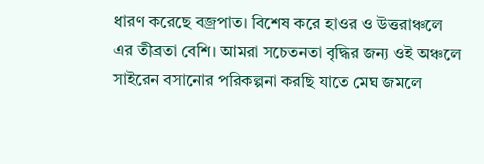ধারণ করেছে বজ্রপাত। বিশেষ করে হাওর ও উত্তরাঞ্চলে এর তীব্রতা বেশি। আমরা সচেতনতা বৃদ্ধির জন্য ওই অঞ্চলে সাইরেন বসানোর পরিকল্পনা করছি যাতে মেঘ জমলে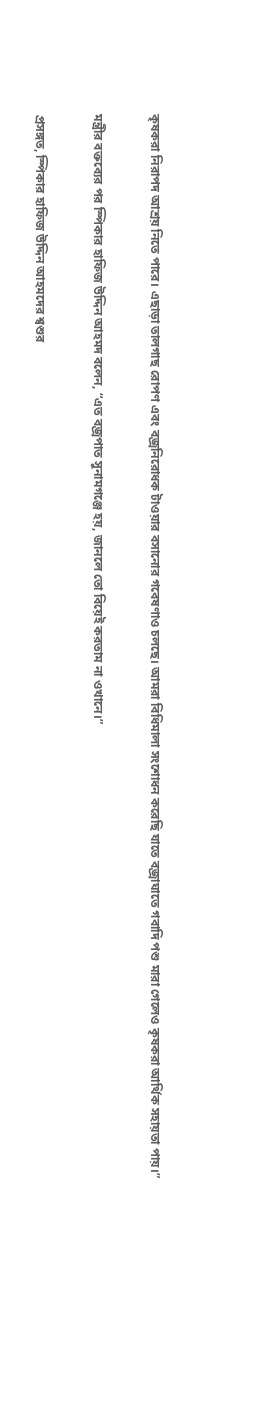কৃষকরা নিরাপদ আশ্রয় নিতে পারে। এছাড়া তালগাছ রোপণ এবং বজ্রনিরোধক টাওয়ার বসানোর গবেষণাও চলছে। আমরা বিধিমালা সংশোধন করেছি যাতে বজ্রাঘাতে গবাদি পশু মারা গেলেও কৃষকরা আর্থিক সহায়তা পায়।”

মন্ত্রীর বক্তব্যের পর স্পিকার হাফিজ উদ্দিন আহমদ বলেন, “এত বজ্রপাত সুনামগঞ্জে হয়, জানলে তো বিয়েই করতাম না ওখানে।”

প্রসঙ্গত, স্পিকার হাফিজ উদ্দিন আহমদের শ্বশুর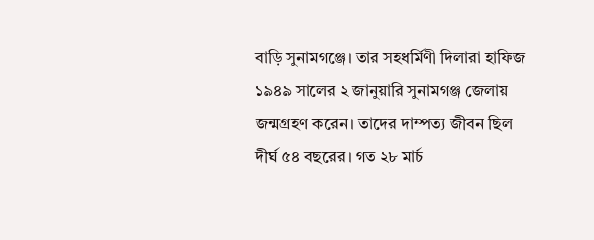বাড়ি সুনামগঞ্জে। তার সহধর্মিণী দিলারা হাফিজ ১৯৪৯ সালের ২ জানুয়ারি সুনামগঞ্জ জেলায় জন্মগ্রহণ করেন। তাদের দাম্পত্য জীবন ছিল দীর্ঘ ৫৪ বছরের। গত ২৮ মার্চ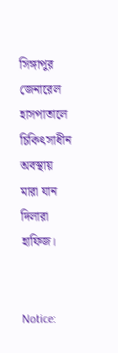সিঙ্গাপুর জেনারেল হাসপাতালে চিকিৎসাধীন অবস্থায় মারা যান দিলারা হাফিজ।


Notice: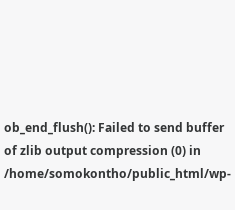ob_end_flush(): Failed to send buffer of zlib output compression (0) in /home/somokontho/public_html/wp-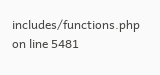includes/functions.php on line 5481